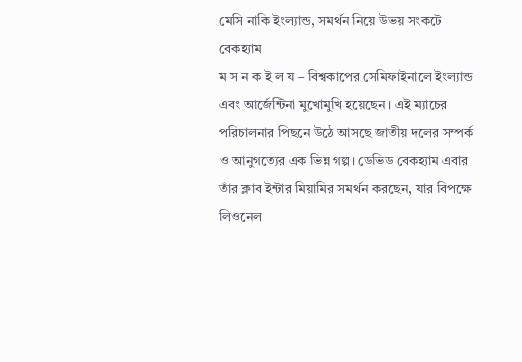মেসি নাকি ইংল্যান্ড, সমর্থন নিয়ে উভয় সংকটে বেকহ্যাম
ম স ন ক ই ল য – বিশ্বকাপের সেমিফাইনালে ইংল্যান্ড এবং আর্জেন্টিনা মুখোমুখি হয়েছেন। এই ম্যাচের পরিচালনার পিছনে উঠে আসছে জাতীয় দলের সম্পর্ক ও আনুগত্যের এক ভিন্ন গল্প। ডেভিড বেকহ্যাম এবার তাঁর ক্লাব ইন্টার মিয়ামির সমর্থন করছেন, যার বিপক্ষে লিওনেল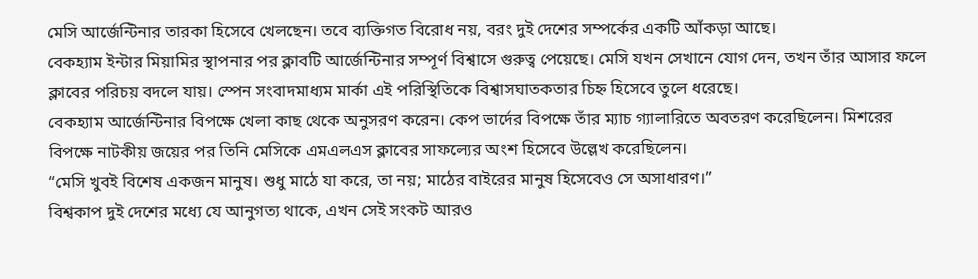মেসি আর্জেন্টিনার তারকা হিসেবে খেলছেন। তবে ব্যক্তিগত বিরোধ নয়, বরং দুই দেশের সম্পর্কের একটি আঁকড়া আছে।
বেকহ্যাম ইন্টার মিয়ামির স্থাপনার পর ক্লাবটি আর্জেন্টিনার সম্পূর্ণ বিশ্বাসে গুরুত্ব পেয়েছে। মেসি যখন সেখানে যোগ দেন, তখন তাঁর আসার ফলে ক্লাবের পরিচয় বদলে যায়। স্পেন সংবাদমাধ্যম মার্কা এই পরিস্থিতিকে বিশ্বাসঘাতকতার চিহ্ন হিসেবে তুলে ধরেছে।
বেকহ্যাম আর্জেন্টিনার বিপক্ষে খেলা কাছ থেকে অনুসরণ করেন। কেপ ভার্দের বিপক্ষে তাঁর ম্যাচ গ্যালারিতে অবতরণ করেছিলেন। মিশরের বিপক্ষে নাটকীয় জয়ের পর তিনি মেসিকে এমএলএস ক্লাবের সাফল্যের অংশ হিসেবে উল্লেখ করেছিলেন।
“মেসি খুবই বিশেষ একজন মানুষ। শুধু মাঠে যা করে, তা নয়; মাঠের বাইরের মানুষ হিসেবেও সে অসাধারণ।”
বিশ্বকাপ দুই দেশের মধ্যে যে আনুগত্য থাকে, এখন সেই সংকট আরও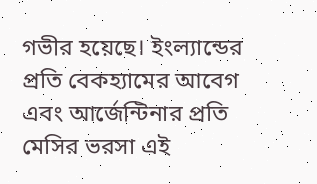গভীর হয়েছে। ইংল্যান্ডের প্রতি বেকহ্যামের আবেগ এবং আর্জেন্টিনার প্রতি মেসির ভরসা এই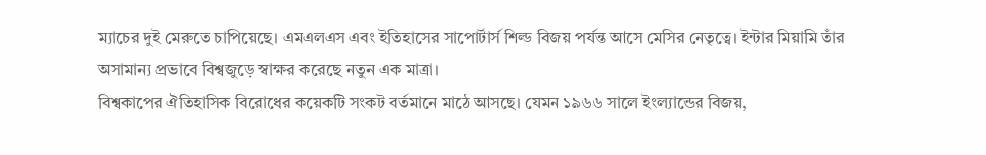ম্যাচের দুই মেরুতে চাপিয়েছে। এমএলএস এবং ইতিহাসের সাপোর্টার্স শিল্ড বিজয় পর্যন্ত আসে মেসির নেতৃত্বে। ইন্টার মিয়ামি তাঁর অসামান্য প্রভাবে বিশ্বজুড়ে স্বাক্ষর করেছে নতুন এক মাত্রা।
বিশ্বকাপের ঐতিহাসিক বিরোধের কয়েকটি সংকট বর্তমানে মাঠে আসছে। যেমন ১৯৬৬ সালে ইংল্যান্ডের বিজয়,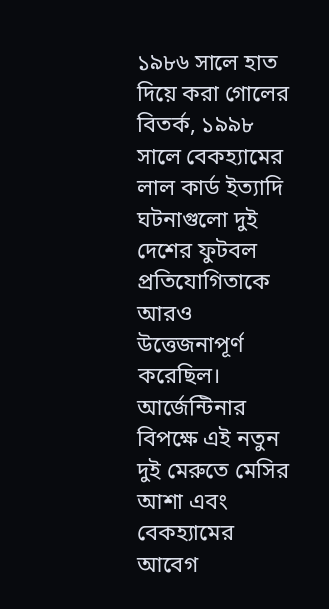১৯৮৬ সালে হাত দিয়ে করা গোলের বিতর্ক, ১৯৯৮ সালে বেকহ্যামের লাল কার্ড ইত্যাদি ঘটনাগুলো দুই দেশের ফুটবল প্রতিযোগিতাকে আরও উত্তেজনাপূর্ণ করেছিল। আর্জেন্টিনার বিপক্ষে এই নতুন দুই মেরুতে মেসির আশা এবং বেকহ্যামের আবেগ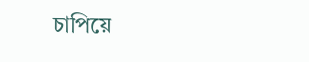চাপিয়ে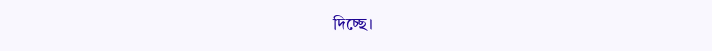দিচ্ছে।